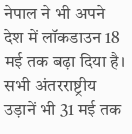नेपाल ने भी अपने देश में लॉकडाउन 18 मई तक बढ़ा दिया है। सभी अंतरराष्ट्रीय उड़ानें भी 31 मई तक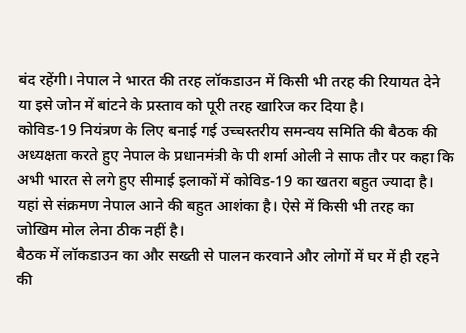बंद रहेंगी। नेपाल ने भारत की तरह लॉकडाउन में किसी भी तरह की रियायत देने या इसे जोन में बांटने के प्रस्ताव को पूरी तरह खारिज कर दिया है।
कोविड-19 नियंत्रण के लिए बनाई गई उच्चस्तरीय समन्वय समिति की बैठक की अध्यक्षता करते हुए नेपाल के प्रधानमंत्री के पी शर्मा ओली ने साफ तौर पर कहा कि अभी भारत से लगे हुए सीमाई इलाकों में कोविड-19 का खतरा बहुत ज्यादा है। यहां से संक्रमण नेपाल आने की बहुत आशंका है। ऐसे में किसी भी तरह का जोखिम मोल लेना ठीक नहीं है।
बैठक में लॉकडाउन का और सख्ती से पालन करवाने और लोगों में घर में ही रहने की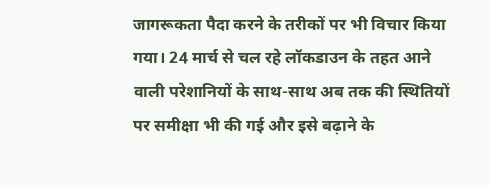जागरूकता पैदा करने के तरीकों पर भी विचार किया गया। 24 मार्च से चल रहे लॉकडाउन के तहत आने वाली परेशानियों के साथ-साथ अब तक की स्थितियों पर समीक्षा भी की गई और इसे बढ़ाने के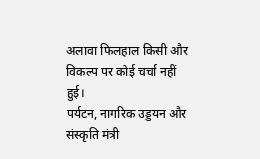अलावा फिलहाल किसी और विकल्प पर कोई चर्चा नहीं हुई।
पर्यटन, नागरिक उड्डयन और संस्कृति मंत्री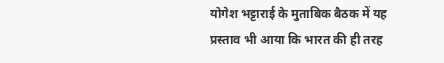योगेश भट्टाराई के मुताबिक बैठक में यह प्रस्ताव भी आया कि भारत की ही तरह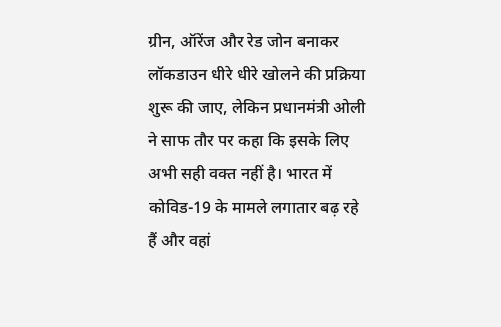ग्रीन, ऑरेंज और रेड जोन बनाकर लॉकडाउन धीरे धीरे खोलने की प्रक्रिया शुरू की जाए, लेकिन प्रधानमंत्री ओली ने साफ तौर पर कहा कि इसके लिए अभी सही वक्त नहीं है। भारत में कोविड-19 के मामले लगातार बढ़ रहे हैं और वहां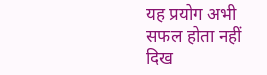यह प्रयोग अभी सफल होता नहीं दिख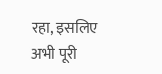रहा, इसलिए अभी पूरी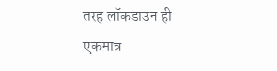तरह लॉकडाउन ही एकमात्र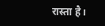रास्ता है।